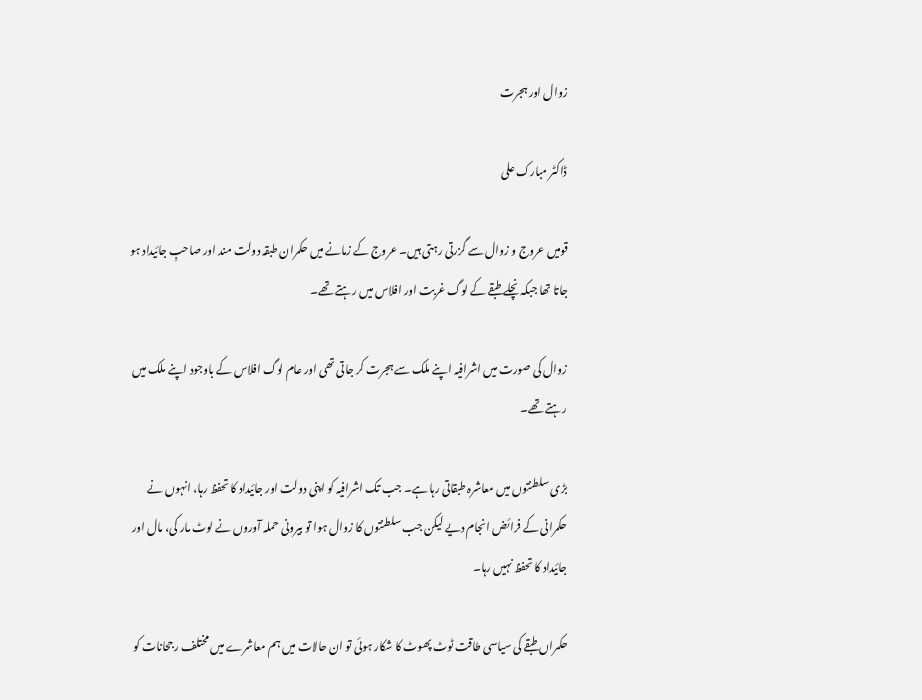زوال اور ہجرت

ڈاکٹر مبارک علی

قومیں عروج و زوال سے گزرتی رہتی ہیں۔ عروج کے زمانے میں حکمران طبقہ دولت مند اور صاحبِ جائیداد ہو جاتا تھا جبکہ نچلے طبقے کے لوگ غربت اور افلاس میں رہتے تھے۔

زوال کی صورت میں اشرافیہ اپنے ملک سے ہجرت کر جاتی تھی اور عام لوگ افلاس کے باوجود اپنے ملک میں رہتے تھے۔

بڑی سلطنتوں میں معاشرہ طبقاتی رہا ہے۔ جب تک اشرافیہ کو اپنی دولت اور جائیداد کا تحفظ رہا، انہوں نے حکمرانی کے فرائض انجام دیے لیکن جب سلطنتوں کا زوال ہوا تو بیرونی حملہ آوروں نے لوٹ مار کی، مال اور جائیداد کا تحفظ نہیں رہا۔

حکمراں طبقے کی سیاسی طاقت ٹوٹ پھوٹ کا شکار ہوئی تو ان حالات میں ہم معاشرے میں مختلف رجحانات کو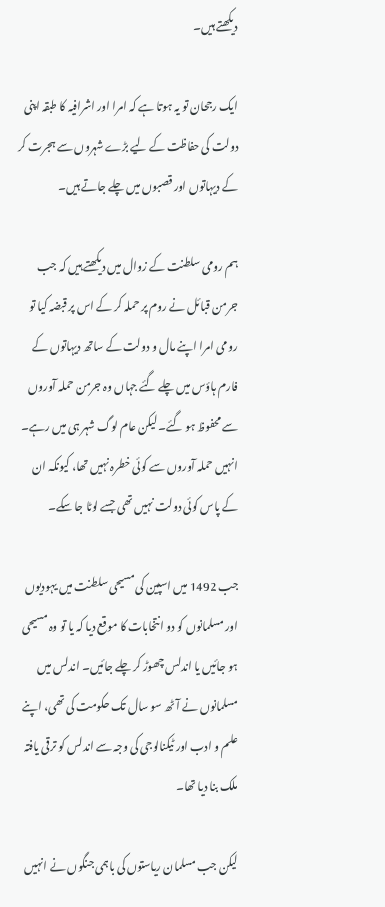دیکھتے ہیں۔

ایک رجحان تو یہ ہوتا ہے کہ امرا اور اشرافیہ کا طبقہ اپنی دولت کی حفاظت کے لیے بڑے شہروں سے ہجرت کر کے دیہاتوں اور قصبوں میں چلے جاتے ہیں۔

ہم رومی سلطنت کے زوال میں دیکھتے ہیں کہ جب جرمن قبائل نے روم پر حملہ کر کے اس پر قبضہ کیا تو رومی امرا اپنے مال و دولت کے ساتھ دیہاتوں کے فارم ہاؤس میں چلے گئے جہاں وہ جرمن حملہ آوروں سے محفوظ ہو گئے۔ لیکن عام لوگ شہر ہی میں رہے۔ انہیں حملہ آوروں سے کوئی خطرہ نہیں تھا، کیونکہ ان کے پاس کوئی دولت نہیں تھی جسے لوٹا جا سکے۔

جب 1492 میں اسپین کی مسیحی سلطنت میں یہودیوں اور مسلمانوں کو دو انتخابات کا موقع دیا کہ یا تو وہ مسیحی ہو جائیں یا اندلس چھوڑ کر چلے جائیں۔ اندلس میں مسلمانوں نے آٹھ سو سال تک حکومت کی تھی، اپنے علم و ادب اور ٹیکنالوجی کی وجہ سے اندلس کو ترقی یافتہ ملک بنا دیا تھا۔

لیکن جب مسلمان ریاستوں کی باہمی جنگوں نے انہیں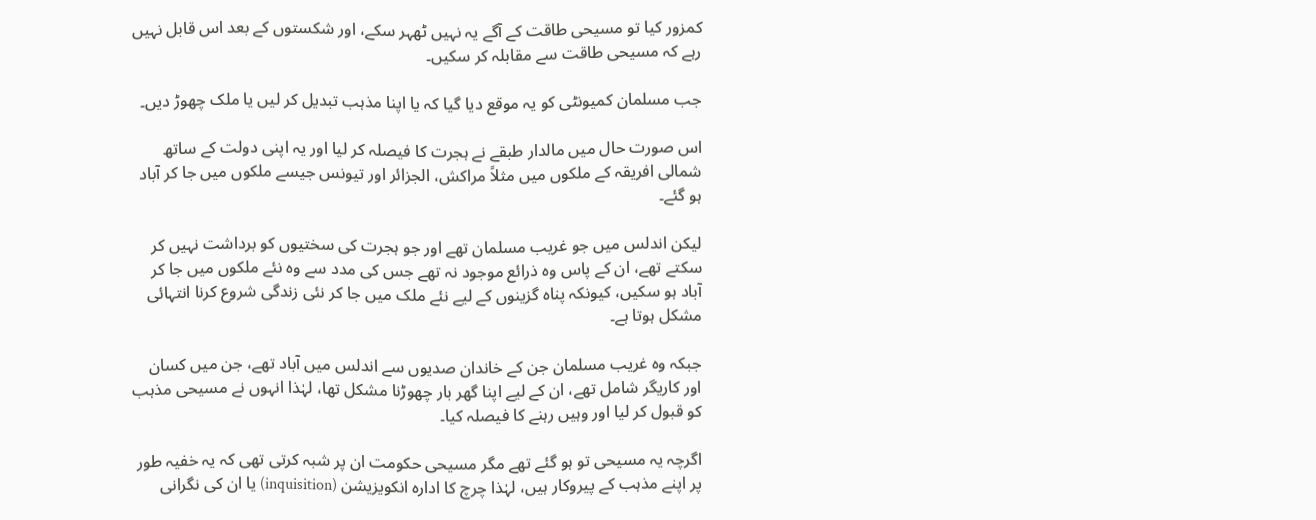کمزور کیا تو مسیحی طاقت کے آگے یہ نہیں ٹھہر سکے، اور شکستوں کے بعد اس قابل نہیں رہے کہ مسیحی طاقت سے مقابلہ کر سکیں۔

جب مسلمان کمیونٹی کو یہ موقع دیا گیا کہ یا اپنا مذہب تبدیل کر لیں یا ملک چھوڑ دیں۔

اس صورت حال میں مالدار طبقے نے ہجرت کا فیصلہ کر لیا اور یہ اپنی دولت کے ساتھ شمالی افریقہ کے ملکوں میں مثلاً مراکش، الجزائر اور تیونس جیسے ملکوں میں جا کر آباد ہو گئے۔

لیکن اندلس میں جو غریب مسلمان تھے اور جو ہجرت کی سختیوں کو برداشت نہیں کر سکتے تھے، ان کے پاس وہ ذرائع موجود نہ تھے جس کی مدد سے وہ نئے ملکوں میں جا کر آباد ہو سکیں، کیونکہ پناہ گزینوں کے لیے نئے ملک میں جا کر نئی زندگی شروع کرنا انتہائی مشکل ہوتا ہے۔

جبکہ وہ غریب مسلمان جن کے خاندان صدیوں سے اندلس میں آباد تھے، جن میں کسان اور کاریگر شامل تھے، ان کے لیے اپنا گھر بار چھوڑنا مشکل تھا، لہٰذا انہوں نے مسیحی مذہب کو قبول کر لیا اور وہیں رہنے کا فیصلہ کیا۔

اگرچہ یہ مسیحی تو ہو گئے تھے مگر مسیحی حکومت ان پر شبہ کرتی تھی کہ یہ خفیہ طور پر اپنے مذہب کے پیروکار ہیں، لہٰذا چرچ کا ادارہ انکویزیشن (inquisition) یا ان کی نگرانی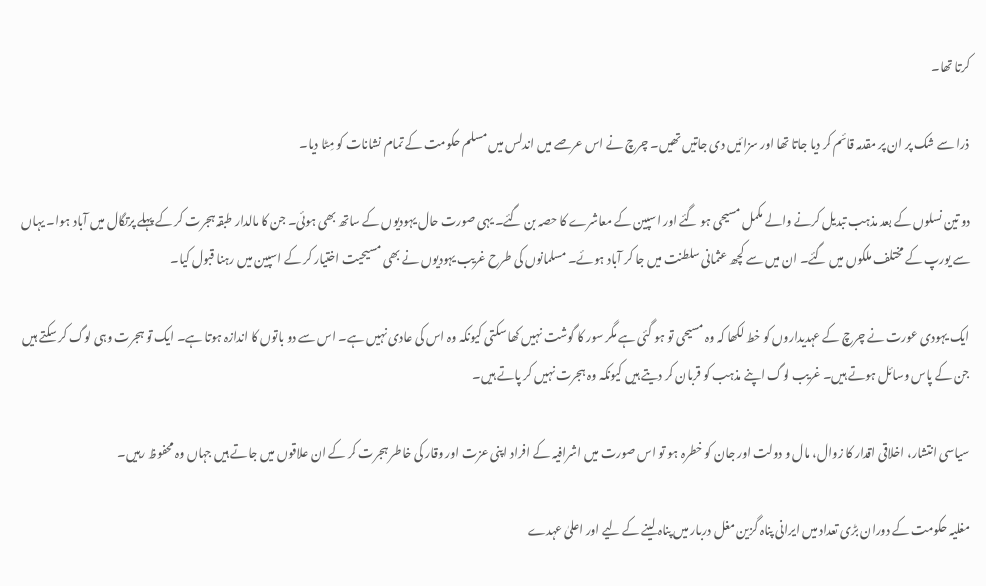کرتا تھا۔

ذرا سے شک پر ان پر مقدمہ قائم کر دیا جاتا تھا اور سزائیں دی جاتیں تھیں۔ چرچ نے اس عرصے میں اندلس میں مسلم حکومت کے تمام نشانات کو مِٹا دیا۔

دو تین نسلوں کے بعد مذہب تبدیل کرنے والے مکمل مسیحی ہو گئے اور اسپین کے معاشرے کا حصہ بن گئے۔ یہی صورت حال یہودیوں کے ساتھ بھی ہوئی۔ جن کا مالدار طبقہ ہجرت کر کے پہلے پرتگال میں آباد ہوا۔ یہاں سے یورپ کے مختلف ملکوں میں گئے۔ ان میں سے کچھ عثمانی سلطنت میں جا کر آباد ہوئے۔ مسلمانوں کی طرح غریب یہودیوں نے بھی مسیحیت اختیار کر کے اسپین میں رہنا قبول کیا۔

ایک یہودی عورت نے چرچ کے عہدیداروں کو خط لکھا کہ وہ مسیحی تو ہو گئی ہے مگر سور کا گوشت نہیں کھا سکتی کیونکہ وہ اس کی عادی نہیں ہے۔ اس سے دو باتوں کا اندازہ ہوتا ہے۔ ایک تو ہجرت وہی لوگ کر سکتے ہیں جن کے پاس وسائل ہوتے ہیں۔ غریب لوگ اپنے مذہب کو قربان کر دیتے ہیں کیونکہ وہ ہجرت نہیں کر پاتے ہیں۔

سیاسی انتشار، اخلاقی اقدار کا زوال، مال و دولت اور جان کو خطرہ ہو تو اس صورت میں اشرافیہ کے افراد اپنی عزت اور وقار کی خاطر ہجرت کر کے ان علاقوں میں جاتے ہیں جہاں وہ محفوظ رہیں۔

مغلیہ حکومت کے دوران بڑی تعداد میں ایرانی پناہ گزین مغل دربار میں پناہ لینے کے لیے اور اعلیٰ عہدے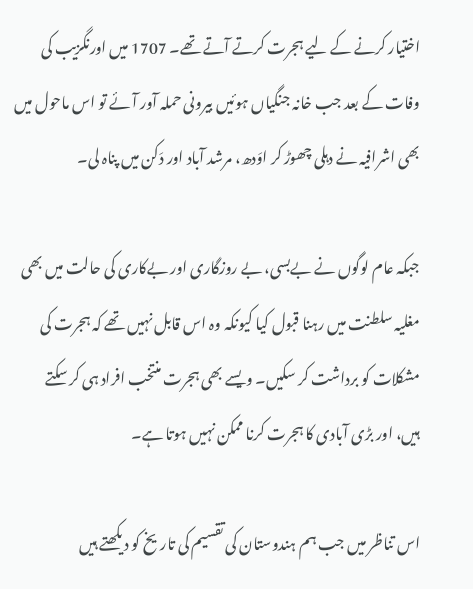اختیار کرنے کے لیے ہجرت کرتے آتے تھے۔ 1707 میں اورنگزیب کی وفات کے بعد جب خانہ جنگیاں ہوئیں بیرونی حملہ آور آئے تو اس ماحول میں بھی اشرافیہ نے دہلی چھوڑ کر اوَدھ، مرشد آباد اور دَکن میں پناہ لی۔

جبکہ عام لوگوں نے بےبسی، بے روزگاری اور بےکاری کی حالت میں بھی مغلیہ سلطنت میں رہنا قبول کیا کیونکہ وہ اس قابل نہیں تھے کہ ہجرت کی مشکلات کو برداشت کر سکیں۔ ویسے بھی ہجرت منتخب افراد ہی کر سکتے ہیں، اور بڑی آبادی کا ہجرت کرنا ممکن نہیں ہوتا ہے۔

اس تناظر میں جب ہم ہندوستان کی تقسیم کی تاریخ کو دیکھتے ہیں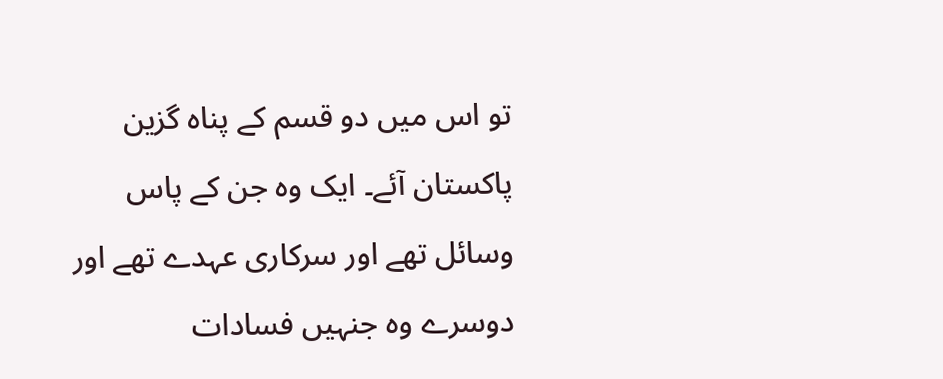تو اس میں دو قسم کے پناہ گزین پاکستان آئے۔ ایک وہ جن کے پاس وسائل تھے اور سرکاری عہدے تھے اور دوسرے وہ جنہیں فسادات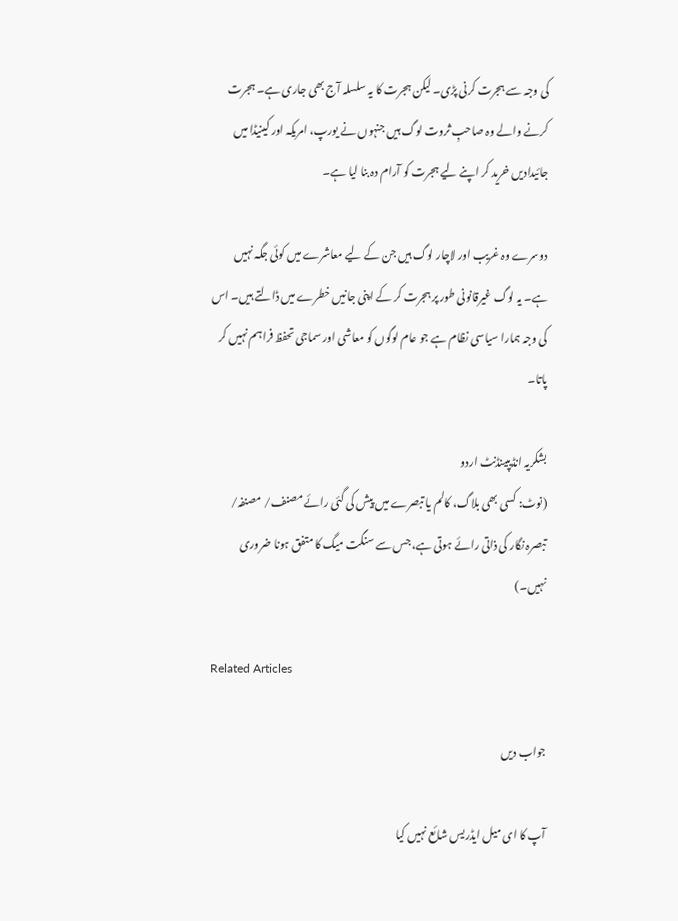کی وجہ سے ہجرت کرنی پڑی۔ لیکن ہجرت کا یہ سلسلہ آج بھی جاری ہے۔ ہجرت کرنے والے وہ صاحبِ ثروت لوگ ہیں جنہوں نے یورپ، امریکہ اور کینیڈا میں جائیدادیں خرید کر اپنے لیے ہجرت کو آرام دہ بنا لیا ہے۔

دوسرے وہ غریب اور لاچار لوگ ہیں جن کے لیے معاشرے میں کوئی جگہ نہیں ہے۔ یہ لوگ غیرقانونی طور پر ہجرت کر کے اپنی جانیں خطرے میں ڈالتے ہیں۔ اس کی وجہ ہمارا سیاسی نظام ہے جو عام لوگوں کو معاشی اور سماجی تحفظ فراہم نہیں کر پاتا۔

بشکریہ انڈیپینڈنٹ اردو
(نوٹ: کسی بھی بلاگ، کالم یا تبصرے میں پیش کی گئی رائے مصنف/ مصنفہ/ تبصرہ نگار کی ذاتی رائے ہوتی ہے، جس سے سنگت میگ کا متفق ہونا ضروری نہیں۔)

Related Articles

جواب دیں

آپ کا ای میل ایڈریس شائع نہیں کیا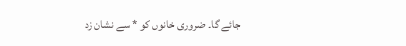جائے گا۔ ضروری خانوں کو * سے نشان زد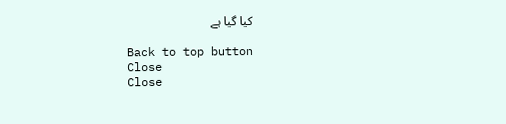کیا گیا ہے

Back to top button
Close
Close